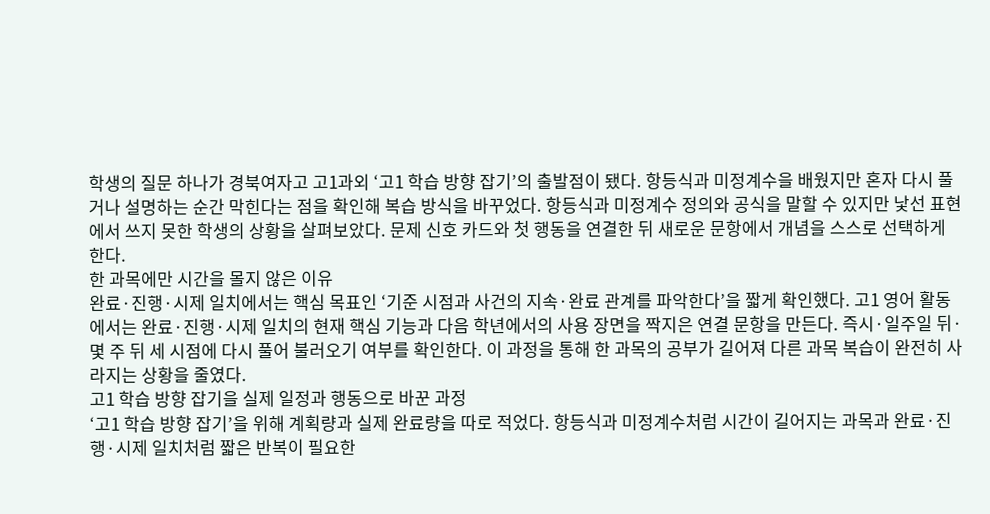학생의 질문 하나가 경북여자고 고1과외 ‘고1 학습 방향 잡기’의 출발점이 됐다. 항등식과 미정계수을 배웠지만 혼자 다시 풀거나 설명하는 순간 막힌다는 점을 확인해 복습 방식을 바꾸었다. 항등식과 미정계수 정의와 공식을 말할 수 있지만 낯선 표현에서 쓰지 못한 학생의 상황을 살펴보았다. 문제 신호 카드와 첫 행동을 연결한 뒤 새로운 문항에서 개념을 스스로 선택하게 한다.
한 과목에만 시간을 몰지 않은 이유
완료·진행·시제 일치에서는 핵심 목표인 ‘기준 시점과 사건의 지속·완료 관계를 파악한다’을 짧게 확인했다. 고1 영어 활동에서는 완료·진행·시제 일치의 현재 핵심 기능과 다음 학년에서의 사용 장면을 짝지은 연결 문항을 만든다. 즉시·일주일 뒤·몇 주 뒤 세 시점에 다시 풀어 불러오기 여부를 확인한다. 이 과정을 통해 한 과목의 공부가 길어져 다른 과목 복습이 완전히 사라지는 상황을 줄였다.
고1 학습 방향 잡기을 실제 일정과 행동으로 바꾼 과정
‘고1 학습 방향 잡기’을 위해 계획량과 실제 완료량을 따로 적었다. 항등식과 미정계수처럼 시간이 길어지는 과목과 완료·진행·시제 일치처럼 짧은 반복이 필요한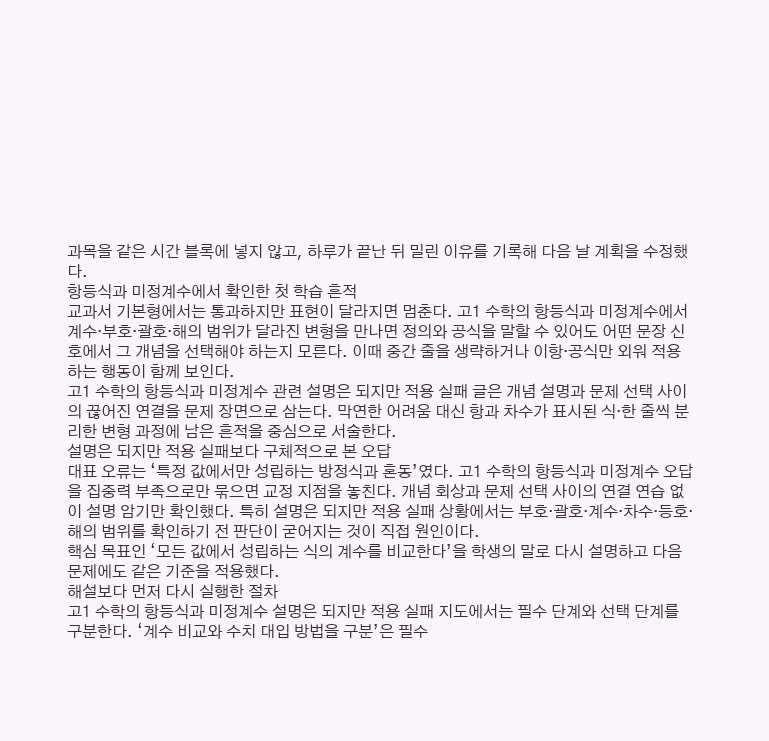과목을 같은 시간 블록에 넣지 않고, 하루가 끝난 뒤 밀린 이유를 기록해 다음 날 계획을 수정했다.
항등식과 미정계수에서 확인한 첫 학습 흔적
교과서 기본형에서는 통과하지만 표현이 달라지면 멈춘다. 고1 수학의 항등식과 미정계수에서 계수·부호·괄호·해의 범위가 달라진 변형을 만나면 정의와 공식을 말할 수 있어도 어떤 문장 신호에서 그 개념을 선택해야 하는지 모른다. 이때 중간 줄을 생략하거나 이항·공식만 외워 적용하는 행동이 함께 보인다.
고1 수학의 항등식과 미정계수 관련 설명은 되지만 적용 실패 글은 개념 설명과 문제 선택 사이의 끊어진 연결을 문제 장면으로 삼는다. 막연한 어려움 대신 항과 차수가 표시된 식·한 줄씩 분리한 변형 과정에 남은 흔적을 중심으로 서술한다.
설명은 되지만 적용 실패보다 구체적으로 본 오답
대표 오류는 ‘특정 값에서만 성립하는 방정식과 혼동’였다. 고1 수학의 항등식과 미정계수 오답을 집중력 부족으로만 묶으면 교정 지점을 놓친다. 개념 회상과 문제 선택 사이의 연결 연습 없이 설명 암기만 확인했다. 특히 설명은 되지만 적용 실패 상황에서는 부호·괄호·계수·차수·등호·해의 범위를 확인하기 전 판단이 굳어지는 것이 직접 원인이다.
핵심 목표인 ‘모든 값에서 성립하는 식의 계수를 비교한다’을 학생의 말로 다시 설명하고 다음 문제에도 같은 기준을 적용했다.
해설보다 먼저 다시 실행한 절차
고1 수학의 항등식과 미정계수 설명은 되지만 적용 실패 지도에서는 필수 단계와 선택 단계를 구분한다. ‘계수 비교와 수치 대입 방법을 구분’은 필수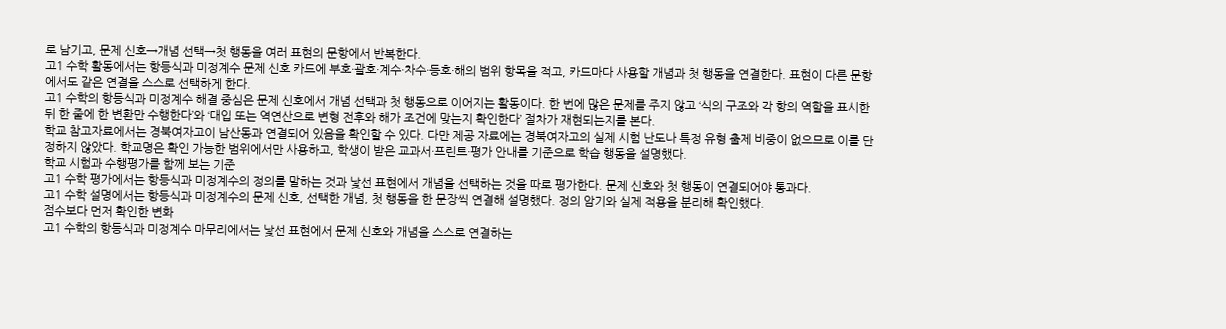로 남기고, 문제 신호→개념 선택→첫 행동을 여러 표현의 문항에서 반복한다.
고1 수학 활동에서는 항등식과 미정계수 문제 신호 카드에 부호·괄호·계수·차수·등호·해의 범위 항목을 적고, 카드마다 사용할 개념과 첫 행동을 연결한다. 표현이 다른 문항에서도 같은 연결을 스스로 선택하게 한다.
고1 수학의 항등식과 미정계수 해결 중심은 문제 신호에서 개념 선택과 첫 행동으로 이어지는 활동이다. 한 번에 많은 문제를 주지 않고 ‘식의 구조와 각 항의 역할을 표시한 뒤 한 줄에 한 변환만 수행한다’와 ‘대입 또는 역연산으로 변형 전후와 해가 조건에 맞는지 확인한다’ 절차가 재현되는지를 본다.
학교 참고자료에서는 경북여자고이 남산동과 연결되어 있음을 확인할 수 있다. 다만 제공 자료에는 경북여자고의 실제 시험 난도나 특정 유형 출제 비중이 없으므로 이를 단정하지 않았다. 학교명은 확인 가능한 범위에서만 사용하고, 학생이 받은 교과서·프린트·평가 안내를 기준으로 학습 행동을 설명했다.
학교 시험과 수행평가를 함께 보는 기준
고1 수학 평가에서는 항등식과 미정계수의 정의를 말하는 것과 낯선 표현에서 개념을 선택하는 것을 따로 평가한다. 문제 신호와 첫 행동이 연결되어야 통과다.
고1 수학 설명에서는 항등식과 미정계수의 문제 신호, 선택한 개념, 첫 행동을 한 문장씩 연결해 설명했다. 정의 암기와 실제 적용을 분리해 확인했다.
점수보다 먼저 확인한 변화
고1 수학의 항등식과 미정계수 마무리에서는 낯선 표현에서 문제 신호와 개념을 스스로 연결하는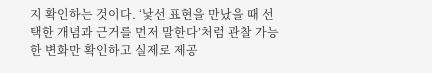지 확인하는 것이다. ‘낯선 표현을 만났을 때 선택한 개념과 근거를 먼저 말한다’처럼 관찰 가능한 변화만 확인하고 실제로 제공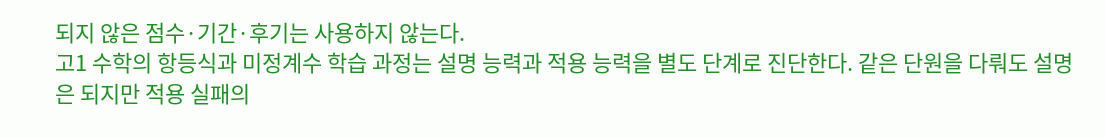되지 않은 점수·기간·후기는 사용하지 않는다.
고1 수학의 항등식과 미정계수 학습 과정는 설명 능력과 적용 능력을 별도 단계로 진단한다. 같은 단원을 다뤄도 설명은 되지만 적용 실패의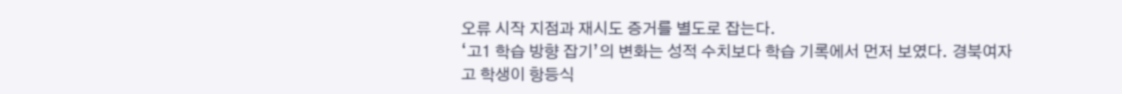오류 시작 지점과 재시도 증거를 별도로 잡는다.
‘고1 학습 방향 잡기’의 변화는 성적 수치보다 학습 기록에서 먼저 보였다. 경북여자고 학생이 항등식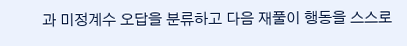과 미정계수 오답을 분류하고 다음 재풀이 행동을 스스로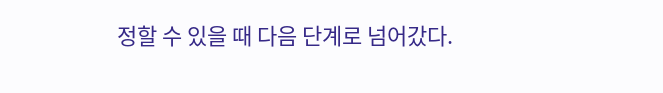정할 수 있을 때 다음 단계로 넘어갔다.